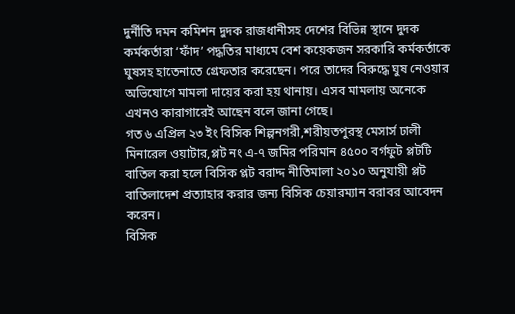দুর্নীতি দমন কমিশন দুদক রাজধানীসহ দেশের বিভিন্ন স্থানে দুদক কর্মকর্তারা ‘ফাঁদ’ পদ্ধতির মাধ্যমে বেশ কয়েকজন সরকারি কর্মকর্তাকে ঘুষসহ হাতেনাতে গ্রেফতার করেছেন। পরে তাদের বিরুদ্ধে ঘুষ নেওয়ার অভিযোগে মামলা দায়ের করা হয় থানায়। এসব মামলায় অনেকে এখনও কারাগারেই আছেন বলে জানা গেছে।
গত ৬ এপ্রিল ২৩ ইং বিসিক শিল্পনগরী,শরীয়তপুরস্থ মেসার্স ঢালী মিনারেল ওয়াটার,প্লট নং এ-৭ জমির পরিমান ৪৫০০ বর্গফুট প্লটটি বাতিল করা হলে বিসিক প্লট বরাদ্দ নীতিমালা ২০১০ অনুযায়ী প্লট বাতিলাদেশ প্রত্যাহার করার জন্য বিসিক চেয়ারম্যান বরাবর আবেদন করেন।
বিসিক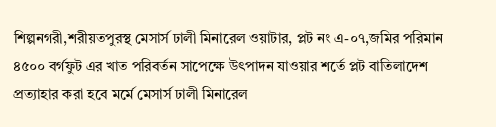শিল্পনগরী,শরীয়তপুরস্থ মেসার্স ঢালী মিনারেল ওয়াটার, প্লট নং এ-০৭,জমির পরিমান ৪৫০০ বর্গফুট এর খাত পরিবর্তন সাপেক্ষে উৎপাদন যাওয়ার শর্তে প্লট বাতিলাদেশ প্রত্যাহার করা হবে মর্মে মেসার্স ঢালী মিনারেল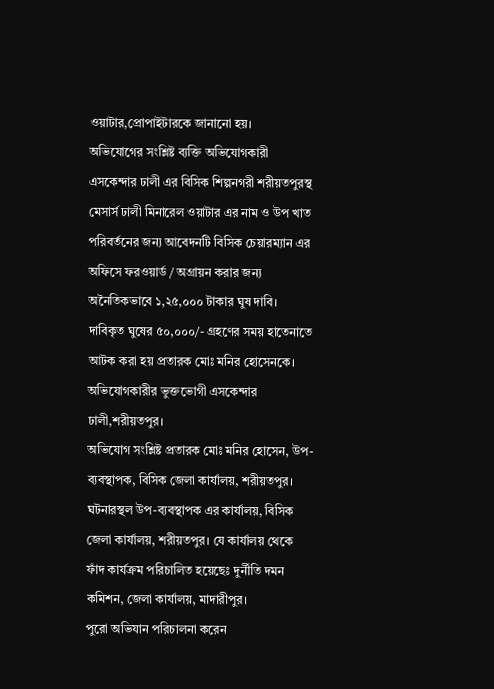ওয়াটার,প্রোপাইটারকে জানানো হয়।
অভিযোগের সংশ্লিষ্ট ব্যক্তি অভিযোগকারী এসকেন্দার ঢালী এর বিসিক শিল্পনগরী শরীয়তপুরস্থ মেসার্স ঢালী মিনারেল ওয়াটার এর নাম ও উপ খাত পরিবর্তনের জন্য আবেদনটি বিসিক চেয়ারম্যান এর অফিসে ফরওয়ার্ড / অগ্রায়ন করার জন্য অনৈতিকভাবে ১,২৫,০০০ টাকার ঘুষ দাবি। দাবিকৃত ঘুষের ৫০,০০০/- গ্রহণের সময় হাতেনাতে আটক করা হয় প্রতারক মোঃ মনির হোসেনকে।
অভিযোগকারীর ভুক্তভোগী এসকেন্দার ঢালী,শরীয়তপুর।
অভিযোগ সংশ্লিষ্ট প্রতারক মোঃ মনির হোসেন, উপ-ব্যবস্থাপক, বিসিক জেলা কার্যালয়, শরীয়তপুর।
ঘটনারস্থল উপ-ব্যবস্থাপক এর কার্যালয়, বিসিক জেলা কার্যালয়, শরীয়তপুর। যে কার্যালয় থেকে ফাঁদ কার্যক্রম পরিচালিত হয়েছেঃ দুর্নীতি দমন কমিশন, জেলা কার্যালয়, মাদারীপুর।
পুরো অভিযান পরিচালনা করেন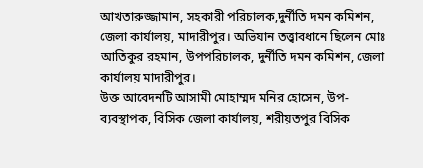আখতারুজ্জামান, সহকারী পরিচালক,দুর্নীতি দমন কমিশন, জেলা কার্যালয়, মাদারীপুর। অভিযান তত্ত্বাবধানে ছিলেন মোঃ আতিকুর রহমান, উপপরিচালক, দুর্নীতি দমন কমিশন, জেলা কার্যালয় মাদারীপুর।
উক্ত আবেদনটি আসামী মোহাম্মদ মনির হোসেন, উপ-ব্যবস্থাপক, বিসিক জেলা কার্যালয়, শরীয়তপুর বিসিক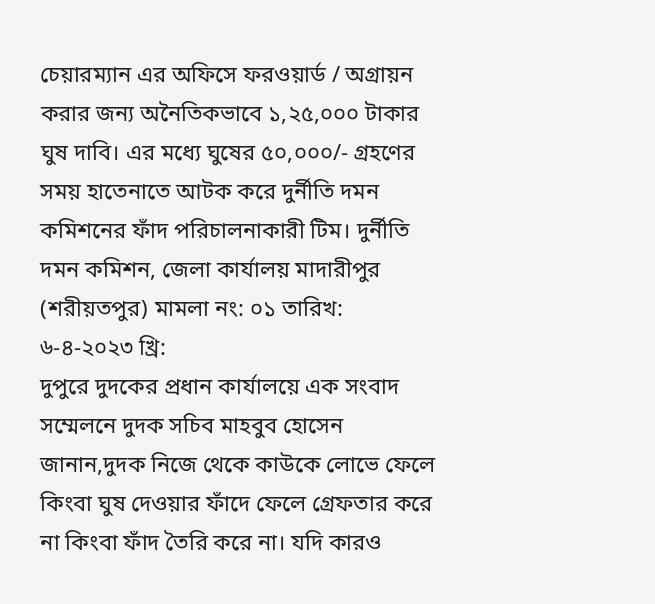চেয়ারম্যান এর অফিসে ফরওয়ার্ড / অগ্রায়ন করার জন্য অনৈতিকভাবে ১,২৫,০০০ টাকার ঘুষ দাবি। এর মধ্যে ঘুষের ৫০,০০০/- গ্রহণের সময় হাতেনাতে আটক করে দুর্নীতি দমন কমিশনের ফাঁদ পরিচালনাকারী টিম। দুর্নীতি দমন কমিশন, জেলা কার্যালয় মাদারীপুর (শরীয়তপুর) মামলা নং: ০১ তারিখ: ৬-৪-২০২৩ খ্রি:
দুপুরে দুদকের প্রধান কার্যালয়ে এক সংবাদ সম্মেলনে দুদক সচিব মাহবুব হোসেন জানান,দুদক নিজে থেকে কাউকে লোভে ফেলে কিংবা ঘুষ দেওয়ার ফাঁদে ফেলে গ্রেফতার করে না কিংবা ফাঁদ তৈরি করে না। যদি কারও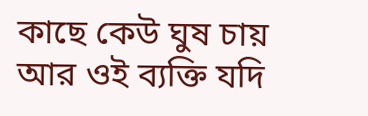কাছে কেউ ঘুষ চায় আর ওই ব্যক্তি যদি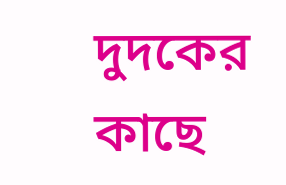দুদকের কাছে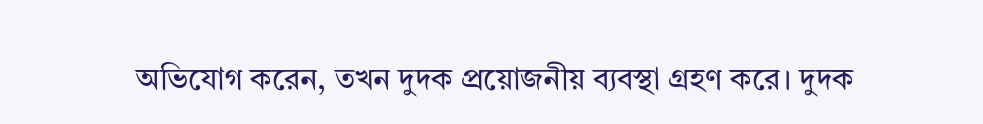অভিযোগ করেন, তখন দুদক প্রয়োজনীয় ব্যবস্থা গ্রহণ করে। দুদক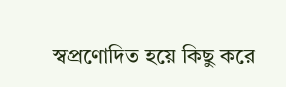স্বপ্রণোদিত হয়ে কিছু করে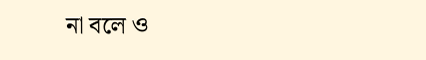না বলে ও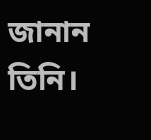জানান তিনি।